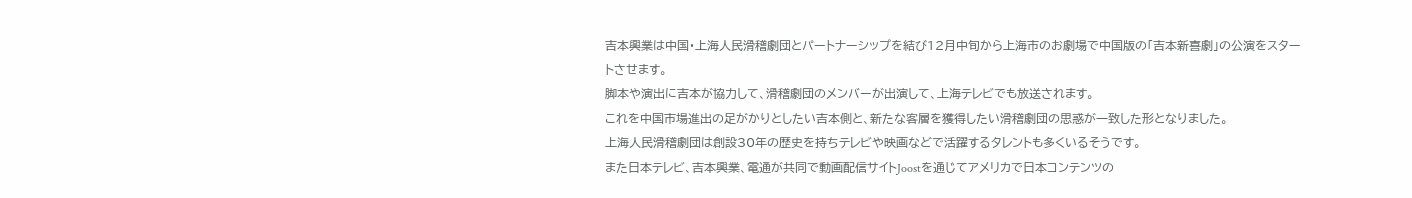吉本興業は中国・上海人民滑稽劇団とパートナーシップを結び12月中旬から上海市のお劇場で中国版の「吉本新喜劇」の公演をスタートさせます。
脚本や演出に吉本が協力して、滑稽劇団のメンバーが出演して、上海テレビでも放送されます。
これを中国市場進出の足がかりとしたい吉本側と、新たな客層を獲得したい滑稽劇団の思惑が一致した形となりました。
上海人民滑稽劇団は創設30年の歴史を持ちテレビや映画などで活躍するタレントも多くいるそうです。
また日本テレビ、吉本興業、電通が共同で動画配信サイトJoostを通じてアメリカで日本コンテンツの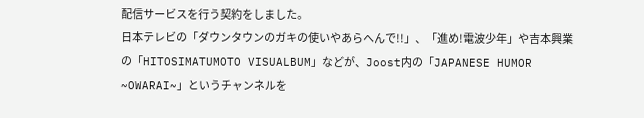配信サービスを行う契約をしました。
日本テレビの「ダウンタウンのガキの使いやあらへんで!!」、「進め!電波少年」や吉本興業の「HITOSIMATUMOTO VISUALBUM」などが、Joost内の「JAPANESE HUMOR ~OWARAI~」というチャンネルを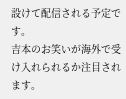設けて配信される予定です。
吉本のお笑いが海外で受け入れられるか注目されます。